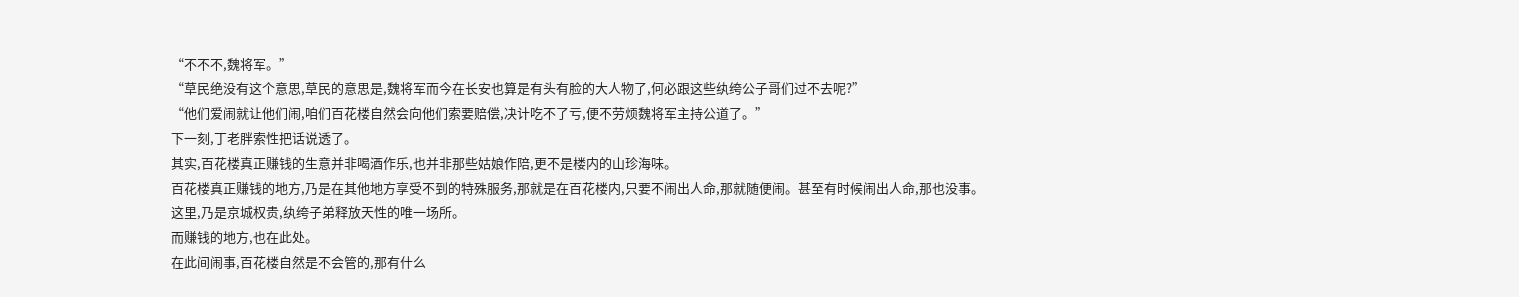“不不不,魏将军。”
“草民绝没有这个意思,草民的意思是,魏将军而今在长安也算是有头有脸的大人物了,何必跟这些纨绔公子哥们过不去呢?”
“他们爱闹就让他们闹,咱们百花楼自然会向他们索要赔偿,决计吃不了亏,便不劳烦魏将军主持公道了。”
下一刻,丁老胖索性把话说透了。
其实,百花楼真正赚钱的生意并非喝酒作乐,也并非那些姑娘作陪,更不是楼内的山珍海味。
百花楼真正赚钱的地方,乃是在其他地方享受不到的特殊服务,那就是在百花楼内,只要不闹出人命,那就随便闹。甚至有时候闹出人命,那也没事。
这里,乃是京城权贵,纨绔子弟释放天性的唯一场所。
而赚钱的地方,也在此处。
在此间闹事,百花楼自然是不会管的,那有什么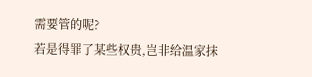需要管的呢?
若是得罪了某些权贵,岂非给温家抹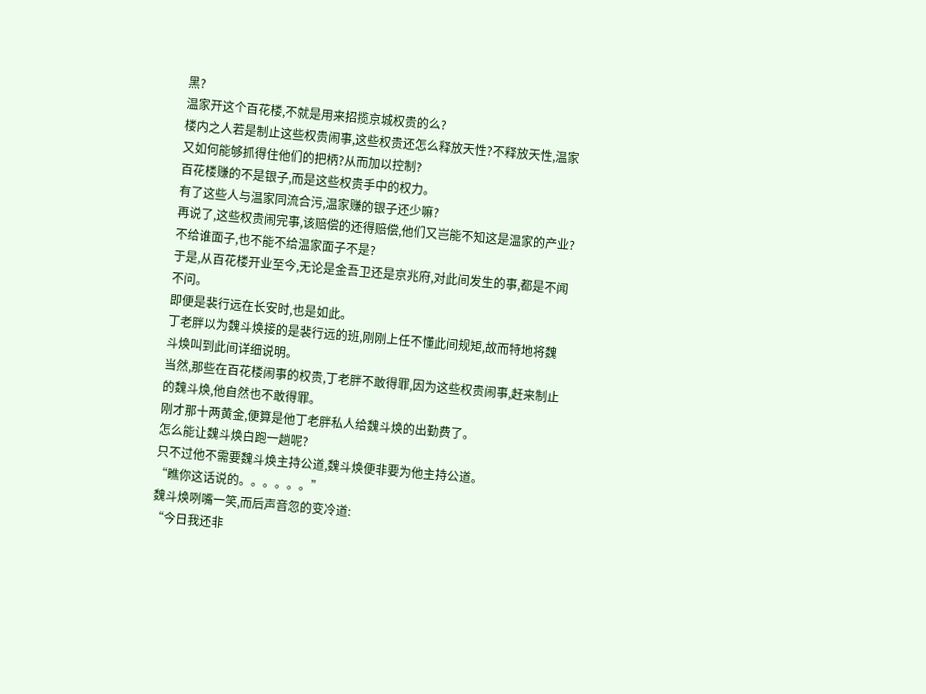黑?
温家开这个百花楼,不就是用来招揽京城权贵的么?
楼内之人若是制止这些权贵闹事,这些权贵还怎么释放天性?不释放天性,温家又如何能够抓得住他们的把柄?从而加以控制?
百花楼赚的不是银子,而是这些权贵手中的权力。
有了这些人与温家同流合污,温家赚的银子还少嘛?
再说了,这些权贵闹完事,该赔偿的还得赔偿,他们又岂能不知这是温家的产业?不给谁面子,也不能不给温家面子不是?
于是,从百花楼开业至今,无论是金吾卫还是京兆府,对此间发生的事,都是不闻不问。
即便是裴行远在长安时,也是如此。
丁老胖以为魏斗焕接的是裴行远的班,刚刚上任不懂此间规矩,故而特地将魏斗焕叫到此间详细说明。
当然,那些在百花楼闹事的权贵,丁老胖不敢得罪,因为这些权贵闹事,赶来制止的魏斗焕,他自然也不敢得罪。
刚才那十两黄金,便算是他丁老胖私人给魏斗焕的出勤费了。
怎么能让魏斗焕白跑一趟呢?
只不过他不需要魏斗焕主持公道,魏斗焕便非要为他主持公道。
“瞧你这话说的。。。。。。”
魏斗焕咧嘴一笑,而后声音忽的变冷道:
“今日我还非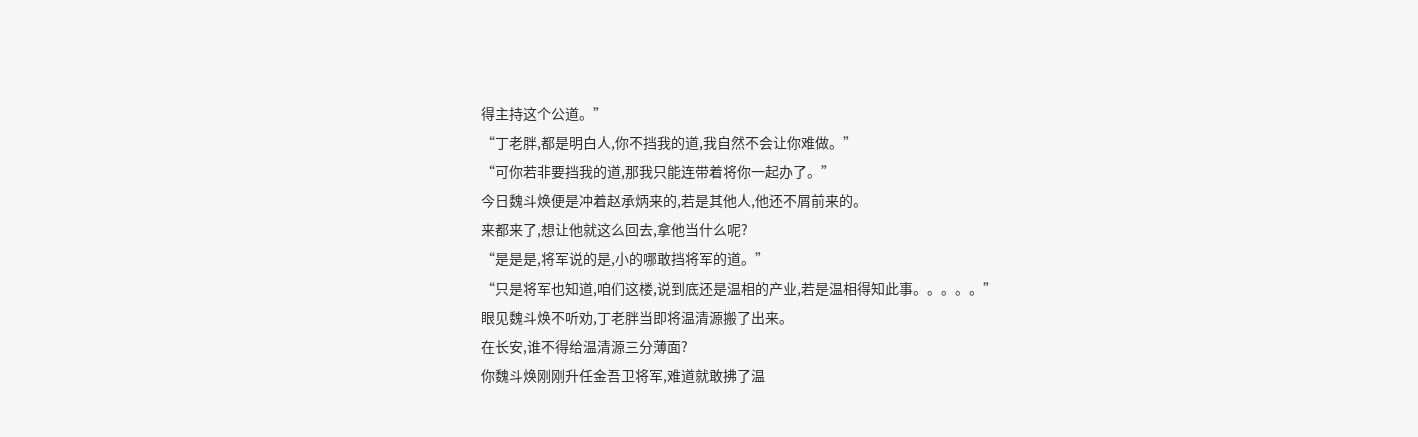得主持这个公道。”
“丁老胖,都是明白人,你不挡我的道,我自然不会让你难做。”
“可你若非要挡我的道,那我只能连带着将你一起办了。”
今日魏斗焕便是冲着赵承炳来的,若是其他人,他还不屑前来的。
来都来了,想让他就这么回去,拿他当什么呢?
“是是是,将军说的是,小的哪敢挡将军的道。”
“只是将军也知道,咱们这楼,说到底还是温相的产业,若是温相得知此事。。。。。”
眼见魏斗焕不听劝,丁老胖当即将温清源搬了出来。
在长安,谁不得给温清源三分薄面?
你魏斗焕刚刚升任金吾卫将军,难道就敢拂了温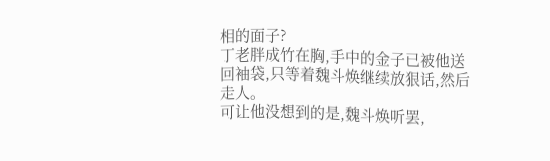相的面子?
丁老胖成竹在胸,手中的金子已被他送回袖袋,只等着魏斗焕继续放狠话,然后走人。
可让他没想到的是,魏斗焕听罢,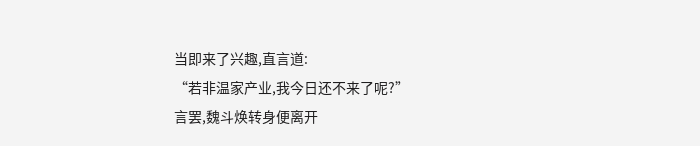当即来了兴趣,直言道:
“若非温家产业,我今日还不来了呢?”
言罢,魏斗焕转身便离开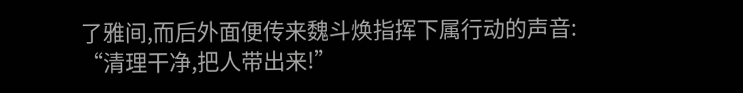了雅间,而后外面便传来魏斗焕指挥下属行动的声音:
“清理干净,把人带出来!”